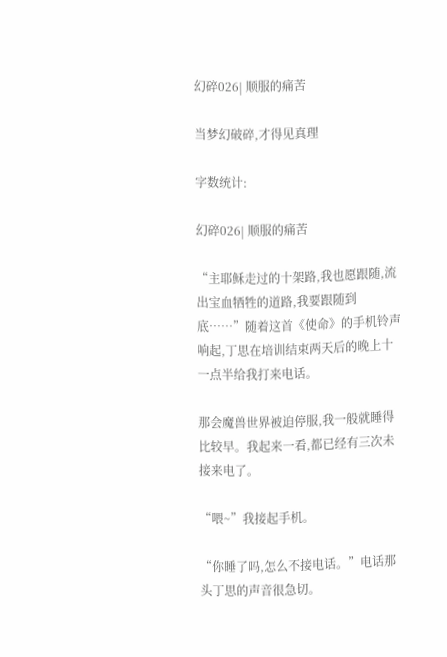幻碎026| 顺服的痛苦

当梦幻破碎,才得见真理

字数统计:

幻碎026| 顺服的痛苦

“主耶稣走过的十架路,我也愿跟随,流出宝血牺牲的道路,我要跟随到底……”随着这首《使命》的手机铃声响起,丁思在培训结束两天后的晚上十一点半给我打来电话。

那会魔兽世界被迫停服,我一般就睡得比较早。我起来一看,都已经有三次未接来电了。

“喂~”我接起手机。

“你睡了吗,怎么不接电话。”电话那头丁思的声音很急切。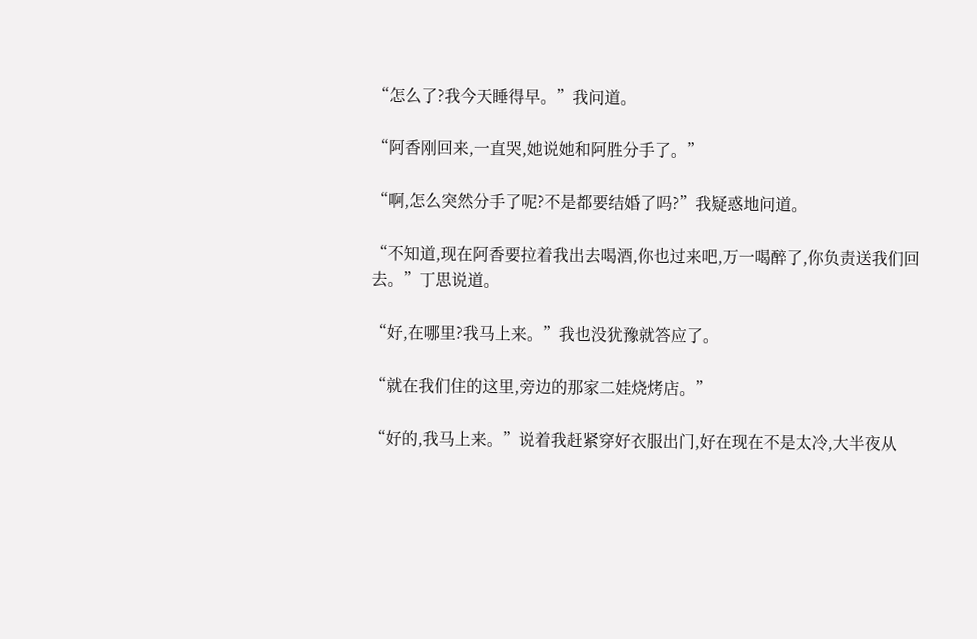“怎么了?我今天睡得早。”我问道。

“阿香刚回来,一直哭,她说她和阿胜分手了。”

“啊,怎么突然分手了呢?不是都要结婚了吗?”我疑惑地问道。

“不知道,现在阿香要拉着我出去喝酒,你也过来吧,万一喝醉了,你负责送我们回去。”丁思说道。

“好,在哪里?我马上来。”我也没犹豫就答应了。

“就在我们住的这里,旁边的那家二娃烧烤店。”

“好的,我马上来。”说着我赶紧穿好衣服出门,好在现在不是太冷,大半夜从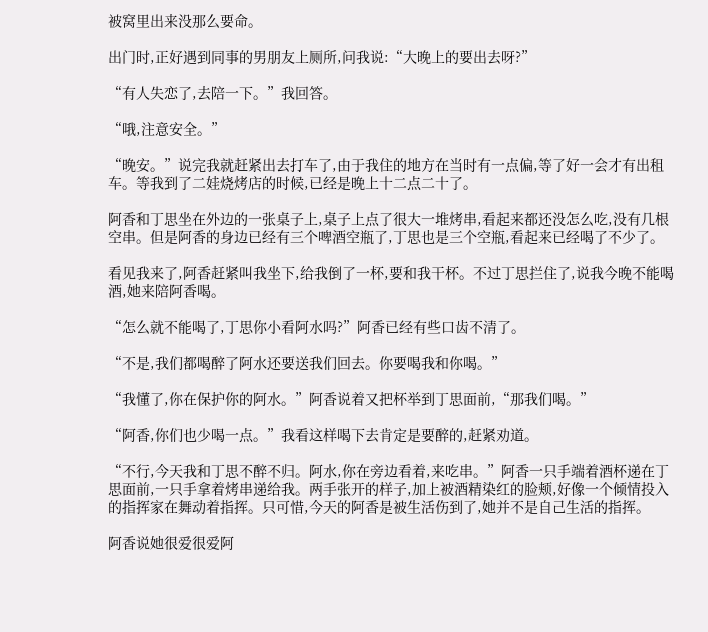被窝里出来没那么要命。

出门时,正好遇到同事的男朋友上厕所,问我说:“大晚上的要出去呀?”

“有人失恋了,去陪一下。”我回答。

“哦,注意安全。”

“晚安。”说完我就赶紧出去打车了,由于我住的地方在当时有一点偏,等了好一会才有出租车。等我到了二娃烧烤店的时候,已经是晚上十二点二十了。

阿香和丁思坐在外边的一张桌子上,桌子上点了很大一堆烤串,看起来都还没怎么吃,没有几根空串。但是阿香的身边已经有三个啤酒空瓶了,丁思也是三个空瓶,看起来已经喝了不少了。

看见我来了,阿香赶紧叫我坐下,给我倒了一杯,要和我干杯。不过丁思拦住了,说我今晚不能喝酒,她来陪阿香喝。

“怎么就不能喝了,丁思你小看阿水吗?”阿香已经有些口齿不清了。

“不是,我们都喝醉了阿水还要送我们回去。你要喝我和你喝。”

“我懂了,你在保护你的阿水。”阿香说着又把杯举到丁思面前,“那我们喝。”

“阿香,你们也少喝一点。”我看这样喝下去肯定是要醉的,赶紧劝道。

“不行,今天我和丁思不醉不归。阿水,你在旁边看着,来吃串。”阿香一只手端着酒杯递在丁思面前,一只手拿着烤串递给我。两手张开的样子,加上被酒精染红的脸颊,好像一个倾情投入的指挥家在舞动着指挥。只可惜,今天的阿香是被生活伤到了,她并不是自己生活的指挥。

阿香说她很爱很爱阿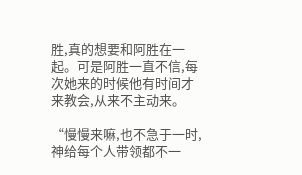胜,真的想要和阿胜在一起。可是阿胜一直不信,每次她来的时候他有时间才来教会,从来不主动来。

“慢慢来嘛,也不急于一时,神给每个人带领都不一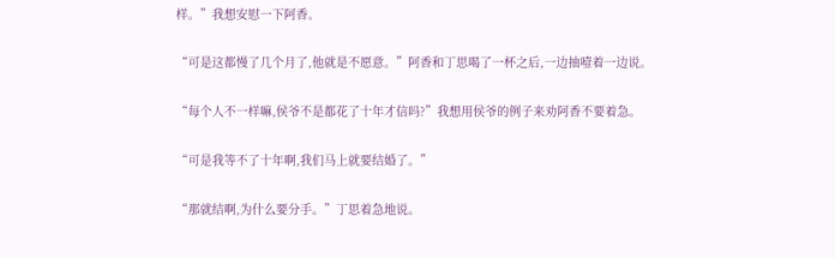样。”我想安慰一下阿香。

“可是这都慢了几个月了,他就是不愿意。”阿香和丁思喝了一杯之后,一边抽噎着一边说。

“每个人不一样嘛,侯爷不是都花了十年才信吗?”我想用侯爷的例子来劝阿香不要着急。

“可是我等不了十年啊,我们马上就要结婚了。”

“那就结啊,为什么要分手。”丁思着急地说。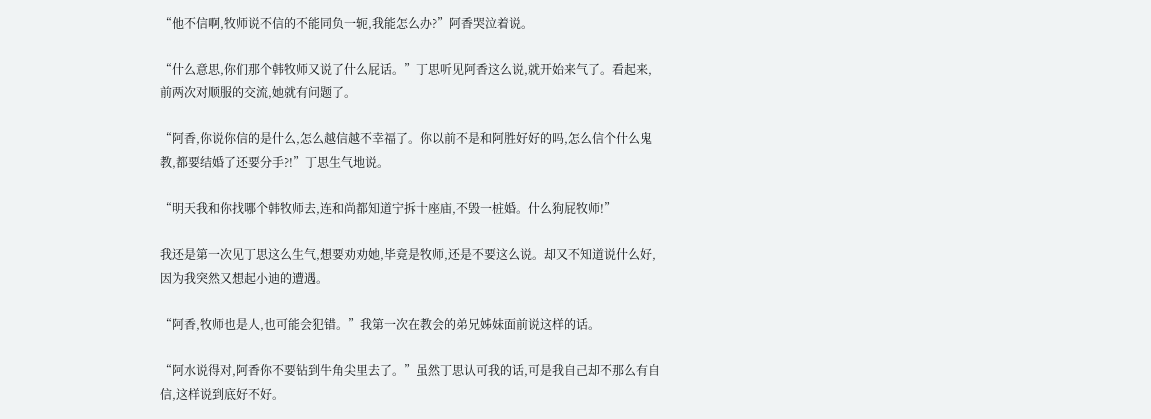“他不信啊,牧师说不信的不能同负一轭,我能怎么办?”阿香哭泣着说。

“什么意思,你们那个韩牧师又说了什么屁话。”丁思听见阿香这么说,就开始来气了。看起来,前两次对顺服的交流,她就有问题了。

“阿香,你说你信的是什么,怎么越信越不幸福了。你以前不是和阿胜好好的吗,怎么信个什么鬼教,都要结婚了还要分手?!”丁思生气地说。

“明天我和你找哪个韩牧师去,连和尚都知道宁拆十座庙,不毁一桩婚。什么狗屁牧师!”

我还是第一次见丁思这么生气,想要劝劝她,毕竟是牧师,还是不要这么说。却又不知道说什么好,因为我突然又想起小迪的遭遇。

“阿香,牧师也是人,也可能会犯错。”我第一次在教会的弟兄姊妹面前说这样的话。

“阿水说得对,阿香你不要钻到牛角尖里去了。”虽然丁思认可我的话,可是我自己却不那么有自信,这样说到底好不好。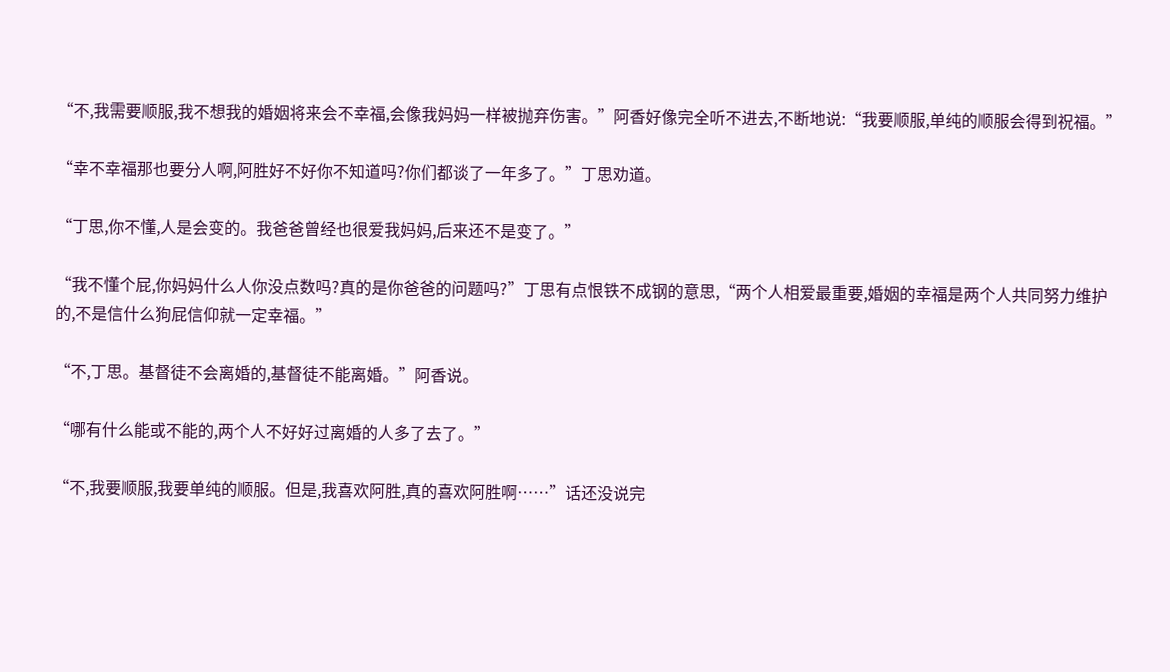“不,我需要顺服,我不想我的婚姻将来会不幸福,会像我妈妈一样被抛弃伤害。”阿香好像完全听不进去,不断地说:“我要顺服,单纯的顺服会得到祝福。”

“幸不幸福那也要分人啊,阿胜好不好你不知道吗?你们都谈了一年多了。”丁思劝道。

“丁思,你不懂,人是会变的。我爸爸曾经也很爱我妈妈,后来还不是变了。”

“我不懂个屁,你妈妈什么人你没点数吗?真的是你爸爸的问题吗?”丁思有点恨铁不成钢的意思,“两个人相爱最重要,婚姻的幸福是两个人共同努力维护的,不是信什么狗屁信仰就一定幸福。”

“不,丁思。基督徒不会离婚的,基督徒不能离婚。”阿香说。

“哪有什么能或不能的,两个人不好好过离婚的人多了去了。”

“不,我要顺服,我要单纯的顺服。但是,我喜欢阿胜,真的喜欢阿胜啊……”话还没说完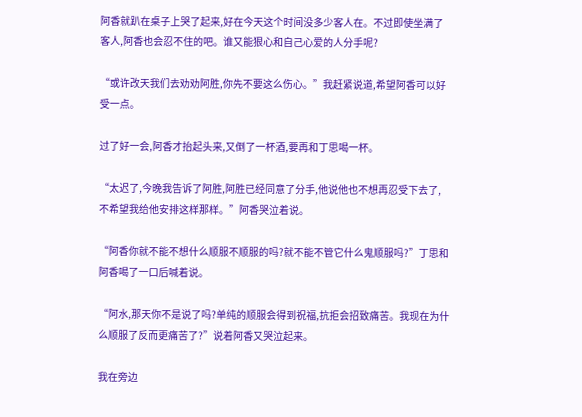阿香就趴在桌子上哭了起来,好在今天这个时间没多少客人在。不过即使坐满了客人,阿香也会忍不住的吧。谁又能狠心和自己心爱的人分手呢?

“或许改天我们去劝劝阿胜,你先不要这么伤心。”我赶紧说道,希望阿香可以好受一点。

过了好一会,阿香才抬起头来,又倒了一杯酒,要再和丁思喝一杯。

“太迟了,今晚我告诉了阿胜,阿胜已经同意了分手,他说他也不想再忍受下去了,不希望我给他安排这样那样。”阿香哭泣着说。

“阿香你就不能不想什么顺服不顺服的吗?就不能不管它什么鬼顺服吗?”丁思和阿香喝了一口后喊着说。

“阿水,那天你不是说了吗?单纯的顺服会得到祝福,抗拒会招致痛苦。我现在为什么顺服了反而更痛苦了?”说着阿香又哭泣起来。

我在旁边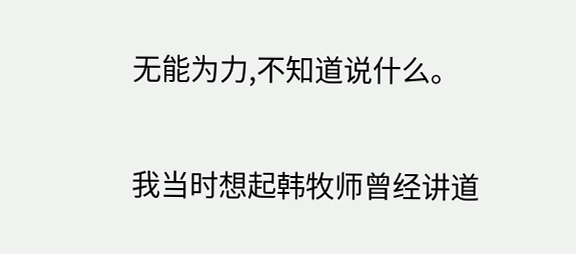无能为力,不知道说什么。

我当时想起韩牧师曾经讲道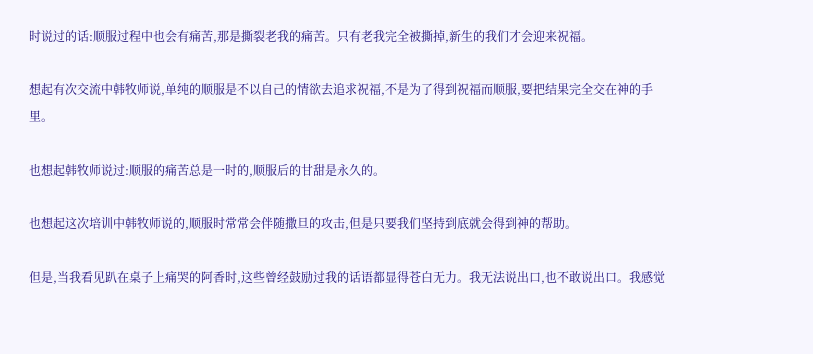时说过的话:顺服过程中也会有痛苦,那是撕裂老我的痛苦。只有老我完全被撕掉,新生的我们才会迎来祝福。

想起有次交流中韩牧师说,单纯的顺服是不以自己的情欲去追求祝福,不是为了得到祝福而顺服,要把结果完全交在神的手里。

也想起韩牧师说过:顺服的痛苦总是一时的,顺服后的甘甜是永久的。

也想起这次培训中韩牧师说的,顺服时常常会伴随撒旦的攻击,但是只要我们坚持到底就会得到神的帮助。

但是,当我看见趴在桌子上痛哭的阿香时,这些曾经鼓励过我的话语都显得苍白无力。我无法说出口,也不敢说出口。我感觉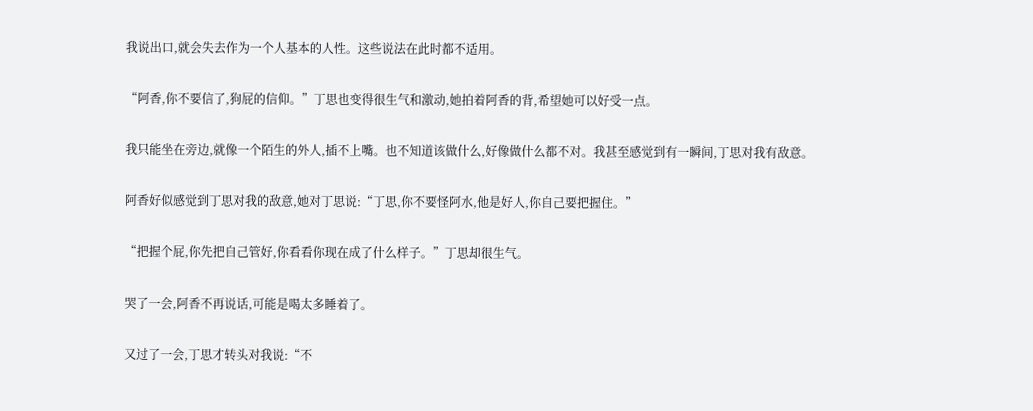我说出口,就会失去作为一个人基本的人性。这些说法在此时都不适用。

“阿香,你不要信了,狗屁的信仰。”丁思也变得很生气和激动,她拍着阿香的背,希望她可以好受一点。

我只能坐在旁边,就像一个陌生的外人,插不上嘴。也不知道该做什么,好像做什么都不对。我甚至感觉到有一瞬间,丁思对我有敌意。

阿香好似感觉到丁思对我的敌意,她对丁思说:“丁思,你不要怪阿水,他是好人,你自己要把握住。”

“把握个屁,你先把自己管好,你看看你现在成了什么样子。”丁思却很生气。

哭了一会,阿香不再说话,可能是喝太多睡着了。

又过了一会,丁思才转头对我说:“不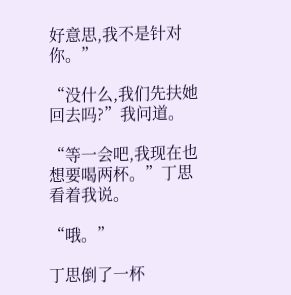好意思,我不是针对你。”

“没什么,我们先扶她回去吗?”我问道。

“等一会吧,我现在也想要喝两杯。”丁思看着我说。

“哦。”

丁思倒了一杯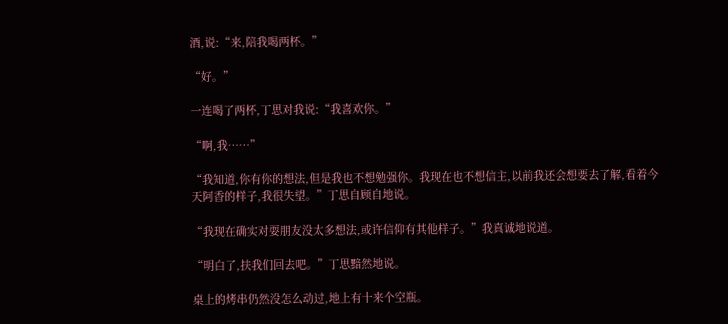酒,说:“来,陪我喝两杯。”

“好。”

一连喝了两杯,丁思对我说:“我喜欢你。”

“啊,我……”

“我知道,你有你的想法,但是我也不想勉强你。我现在也不想信主,以前我还会想要去了解,看着今天阿香的样子,我很失望。”丁思自顾自地说。

“我现在确实对耍朋友没太多想法,或许信仰有其他样子。”我真诚地说道。

“明白了,扶我们回去吧。”丁思黯然地说。

桌上的烤串仍然没怎么动过,地上有十来个空瓶。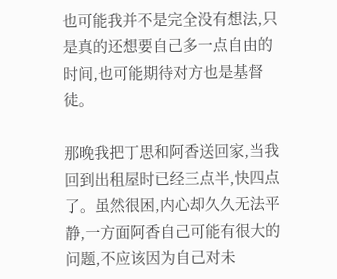也可能我并不是完全没有想法,只是真的还想要自己多一点自由的时间,也可能期待对方也是基督徒。

那晚我把丁思和阿香送回家,当我回到出租屋时已经三点半,快四点了。虽然很困,内心却久久无法平静,一方面阿香自己可能有很大的问题,不应该因为自己对未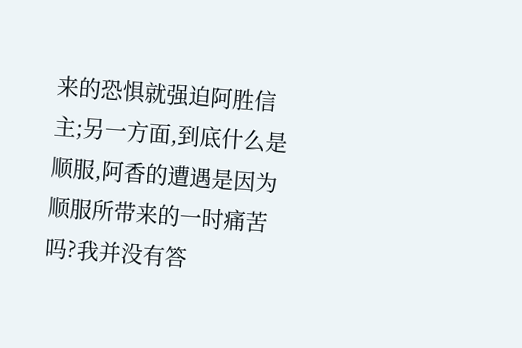来的恐惧就强迫阿胜信主;另一方面,到底什么是顺服,阿香的遭遇是因为顺服所带来的一时痛苦吗?我并没有答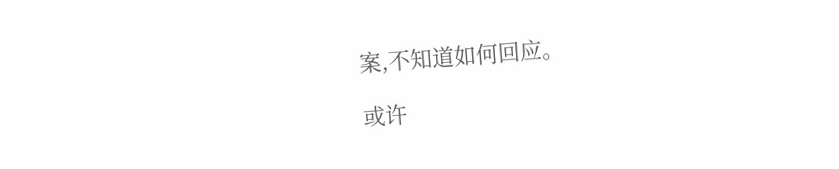案,不知道如何回应。

或许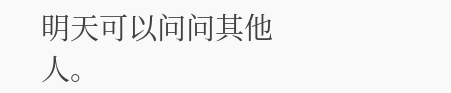明天可以问问其他人。